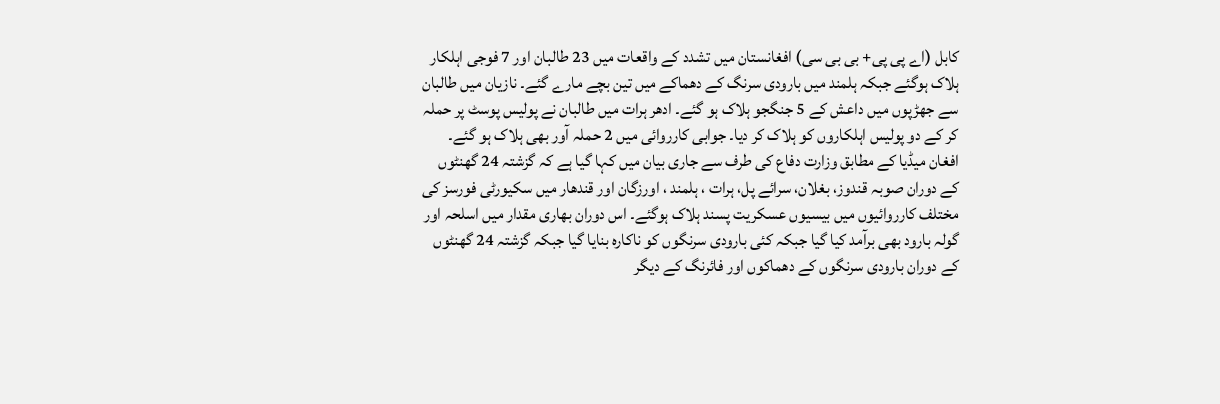کابل (اے پی پی+ بی بی سی) افغانستان میں تشدد کے واقعات میں 23 طالبان اور 7 فوجی اہلکار ہلاک ہوگئے جبکہ ہلمند میں بارودی سرنگ کے دھماکے میں تین بچے مارے گئے۔ نازیان میں طالبان سے جھڑپوں میں داعش کے 5 جنگجو ہلاک ہو گئے۔ ادھر ہرات میں طالبان نے پولیس پوسٹ پر حملہ کر کے دو پولیس اہلکاروں کو ہلاک کر دیا۔ جوابی کارروائی میں 2 حملہ آور بھی ہلاک ہو گئے۔ افغان میڈیا کے مطابق وزارت دفاع کی طرف سے جاری بیان میں کہا گیا ہے کہ گزشتہ 24 گھنٹوں کے دوران صوبہ قندوز، بغلان، سرائے پل، ہرات ، ہلمند ، اورزگان اور قندھار میں سکیورٹی فورسز کی مختلف کارروائیوں میں بیسیوں عسکریت پسند ہلاک ہوگئے۔ اس دوران بھاری مقدار میں اسلحہ اور گولہ بارود بھی برآمد کیا گیا جبکہ کئی بارودی سرنگوں کو ناکارہ بنایا گیا جبکہ گزشتہ 24 گھنٹوں کے دوران بارودی سرنگوں کے دھماکوں اور فائرنگ کے دیگر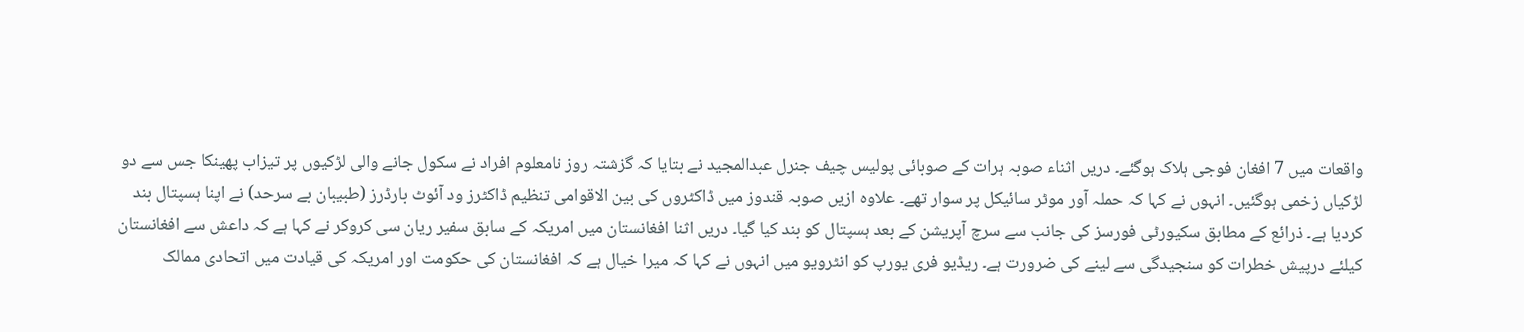واقعات میں 7 افغان فوجی ہلاک ہوگئے۔ دریں اثناء صوبہ ہرات کے صوبائی پولیس چیف جنرل عبدالمجید نے بتایا کہ گزشتہ روز نامعلوم افراد نے سکول جانے والی لڑکیوں پر تیزاب پھینکا جس سے دو لڑکیاں زخمی ہوگئیں۔ انہوں نے کہا کہ حملہ آور موٹر سائیکل پر سوار تھے۔ علاوہ ازیں صوبہ قندوز میں ڈاکٹروں کی بین الاقوامی تنظیم ڈاکٹرز ود آئوٹ بارڈرز (طبیبان بے سرحد) نے اپنا ہسپتال بند کردیا ہے۔ ذرائع کے مطابق سکیورٹی فورسز کی جانب سے سرچ آپریشن کے بعد ہسپتال کو بند کیا گیا۔ دریں اثنا افغانستان میں امریکہ کے سابق سفیر ریان سی کروکر نے کہا ہے کہ داعش سے افغانستان کیلئے درپیش خطرات کو سنجیدگی سے لینے کی ضرورت ہے۔ ریڈیو فری یورپ کو انٹرویو میں انہوں نے کہا کہ میرا خیال ہے کہ افغانستان کی حکومت اور امریکہ کی قیادت میں اتحادی ممالک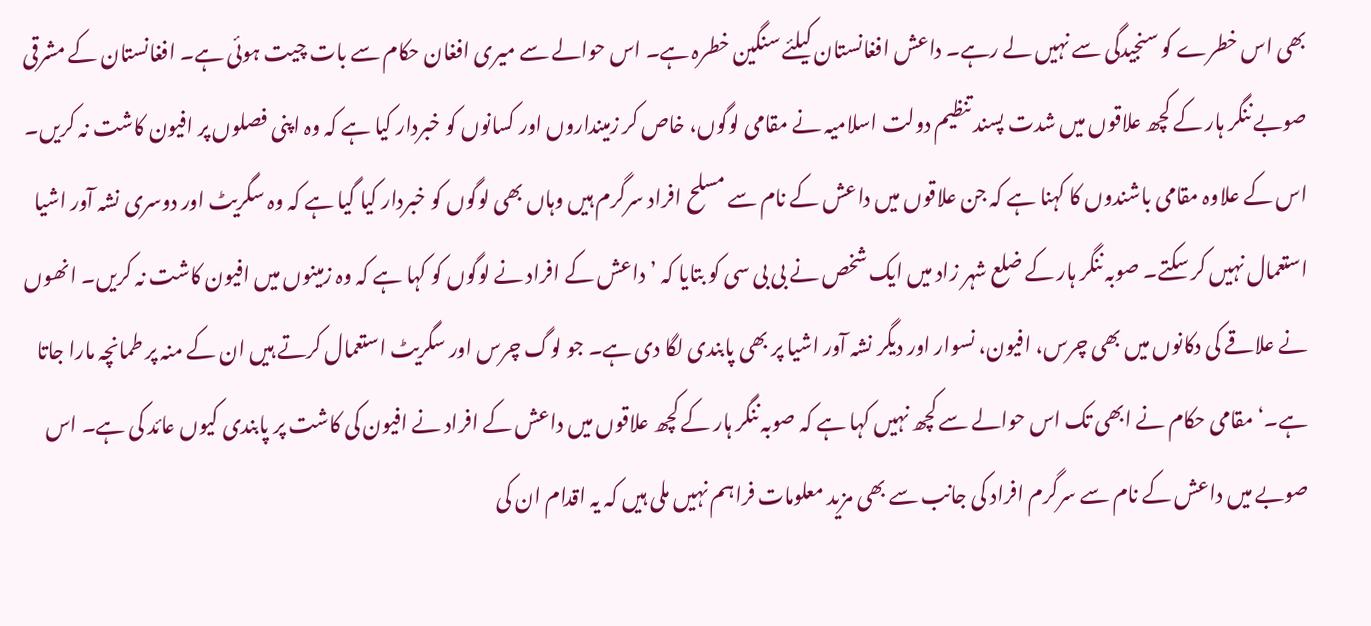بھی اس خطرے کو سنجیدگی سے نہیں لے رہے۔ داعش افغانستان کیلئے سنگین خطرہ ہے۔ اس حوالے سے میری افغان حکام سے بات چیت ہوئی ہے۔ افغانستان کے مشرقی صوبے ننگر ہار کے کچھ علاقوں میں شدت پسند تنظیم دولت اسلامیہ نے مقامی لوگوں، خاص کر زمینداروں اور کسانوں کو خبردار کیا ہے کہ وہ اپنی فصلوں پر افیون کاشت نہ کریں۔ اس کے علاوہ مقامی باشندوں کا کہنا ہے کہ جن علاقوں میں داعش کے نام سے مسلح افراد سرگرم ہیں وہاں بھی لوگوں کو خبردار کیا گیا ہے کہ وہ سگریٹ اور دوسری نشہ آور اشیا استعمال نہیں کر سکتے۔ صوبہ ننگر ہار کے ضلع شہر زاد میں ایک شخص نے بی بی سی کو بتایا کہ ’داعش کے افراد نے لوگوں کو کہا ہے کہ وہ زمینوں میں افیون کاشت نہ کریں۔ انھوں نے علاقے کی دکانوں میں بھی چرس، افیون، نسوار اور دیگر نشہ آور اشیا پر بھی پابندی لگا دی ہے۔ جو لوگ چرس اور سگریٹ استعمال کرتے ہیں ان کے منہ پر طمانچہ مارا جاتا ہے۔‘ مقامی حکام نے ابھی تک اس حوالے سے کچھ نہیں کہا ہے کہ صوبہ ننگر ہار کے کچھ علاقوں میں داعش کے افراد نے افیون کی کاشت پر پابندی کیوں عائد کی ہے۔ اس صوبے میں داعش کے نام سے سرگرم افراد کی جانب سے بھی مزید معلومات فراہم نہیں ملی ہیں کہ یہ اقدام ان کی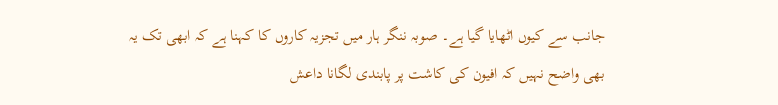جانب سے کیوں اٹھایا گیا ہے۔ صوبہ ننگر ہار میں تجزیہ کاروں کا کہنا ہے کہ ابھی تک یہ بھی واضح نہیں کہ افیون کی کاشت پر پابندی لگانا داعش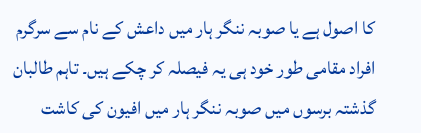کا اصول ہے یا صوبہ ننگر ہار میں داعش کے نام سے سرگرم افراد مقامی طور خود ہی یہ فیصلہ کر چکے ہیں۔ تاہم طالبان گذشتہ برسوں میں صوبہ ننگر ہار میں افیون کی کاشت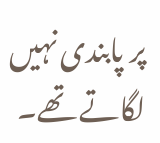پر پابندی نہیں لگاتے تھے۔